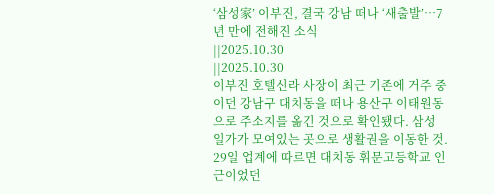‘삼성家’ 이부진, 결국 강남 떠나 ‘새출발’…7년 만에 전해진 소식
||2025.10.30
||2025.10.30
이부진 호텔신라 사장이 최근 기존에 거주 중이던 강남구 대치동을 떠나 용산구 이태원동으로 주소지를 옮긴 것으로 확인됐다. 삼성 일가가 모여있는 곳으로 생활권을 이동한 것.
29일 업계에 따르면 대치동 휘문고등학교 인근이었던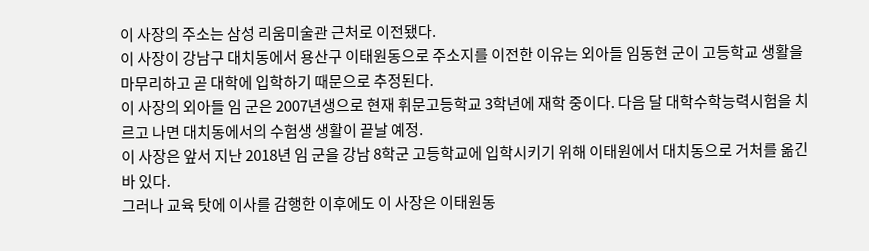이 사장의 주소는 삼성 리움미술관 근처로 이전됐다.
이 사장이 강남구 대치동에서 용산구 이태원동으로 주소지를 이전한 이유는 외아들 임동현 군이 고등학교 생활을 마무리하고 곧 대학에 입학하기 때문으로 추정된다.
이 사장의 외아들 임 군은 2007년생으로 현재 휘문고등학교 3학년에 재학 중이다. 다음 달 대학수학능력시험을 치르고 나면 대치동에서의 수험생 생활이 끝날 예정.
이 사장은 앞서 지난 2018년 임 군을 강남 8학군 고등학교에 입학시키기 위해 이태원에서 대치동으로 거처를 옮긴 바 있다.
그러나 교육 탓에 이사를 감행한 이후에도 이 사장은 이태원동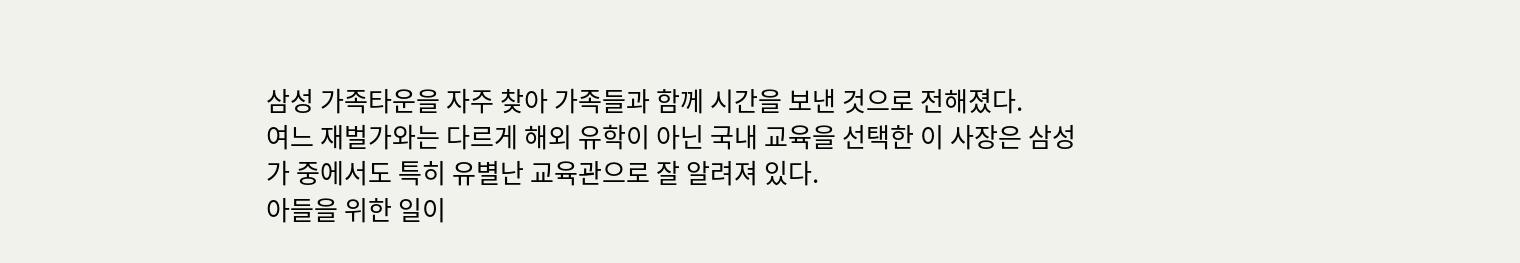삼성 가족타운을 자주 찾아 가족들과 함께 시간을 보낸 것으로 전해졌다.
여느 재벌가와는 다르게 해외 유학이 아닌 국내 교육을 선택한 이 사장은 삼성가 중에서도 특히 유별난 교육관으로 잘 알려져 있다.
아들을 위한 일이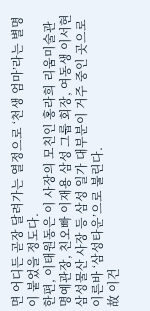면 어디든 곧장 달려가는 열정으로 ‘천생 엄마’라는 별명이 붙었을 정도다.
한편, 이태원동은 이 사장의 모친인 홍라희 리움미술관 명예관장, 친오빠 이재용 삼성 그룹 회장, 여동생 이서현 삼성물산 사장 등 삼성 일가 대부분이 거주 중인 곳으로 이른바 ‘삼성타운’으로 불린다.
故 이건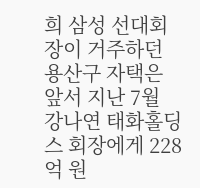희 삼성 선대회장이 거주하던 용산구 자택은 앞서 지난 7월 강나연 태화홀딩스 회장에게 228억 원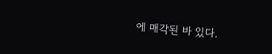에 매각된 바 있다.